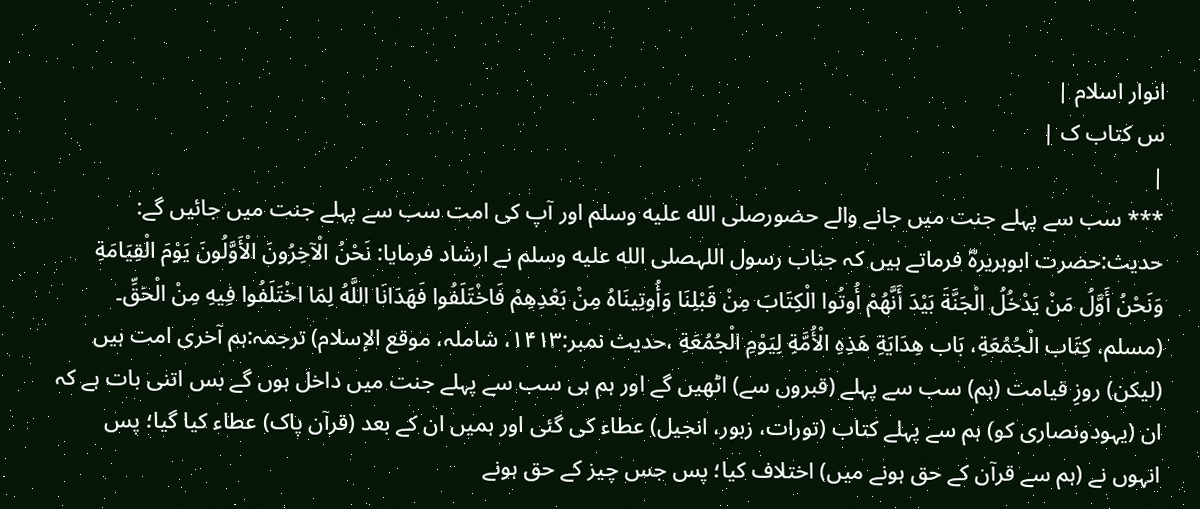انوار اسلام |
س کتاب ک |
|
*** سب سے پہلے جنت میں جانے والے حضورصلى الله عليه وسلم اور آپ کی امت سب سے پہلے جنت میں جائیں گے: حدیث:حضرت ابوہریرہؓ فرماتے ہیں کہ جناب رسول اللہصلى الله عليه وسلم نے ارشاد فرمایا: نَحْنُ الْآخِرُونَ الْأَوَّلُونَ يَوْمَ الْقِيَامَةِ وَنَحْنُ أَوَّلُ مَنْ يَدْخُلُ الْجَنَّةَ بَيْدَ أَنَّهُمْ أُوتُوا الْكِتَابَ مِنْ قَبْلِنَا وَأُوتِينَاهُ مِنْ بَعْدِهِمْ فَاخْتَلَفُوا فَهَدَانَا اللَّهُ لِمَا اخْتَلَفُوا فِيهِ مِنْ الْحَقِّ۔ (مسلم، كِتَاب الْجُمُعَةِ، بَاب هِدَايَةِ هَذِهِ الْأُمَّةِ لِيَوْمِ الْجُمُعَةِ ،حدیث نمبر:۱۴۱۳، شاملہ، موقع الإسلام) ترجمہ:ہم آخری امت ہیں (لیکن) روزِ قیامت (ہم) سب سے پہلے (قبروں سے) اٹھیں گے اور ہم ہی سب سے پہلے جنت میں داخل ہوں گے بس اتنی بات ہے کہ ان (یہودونصاری کو) ہم سے پہلے کتاب (تورات، زبور، انجیل) عطاء کی گئی اور ہمیں ان کے بعد (قرآن پاک) عطاء کیا گیا؛ پس انہوں نے (ہم سے قرآن کے حق ہونے میں) اختلاف کیا؛ پس جس چیز کے حق ہونے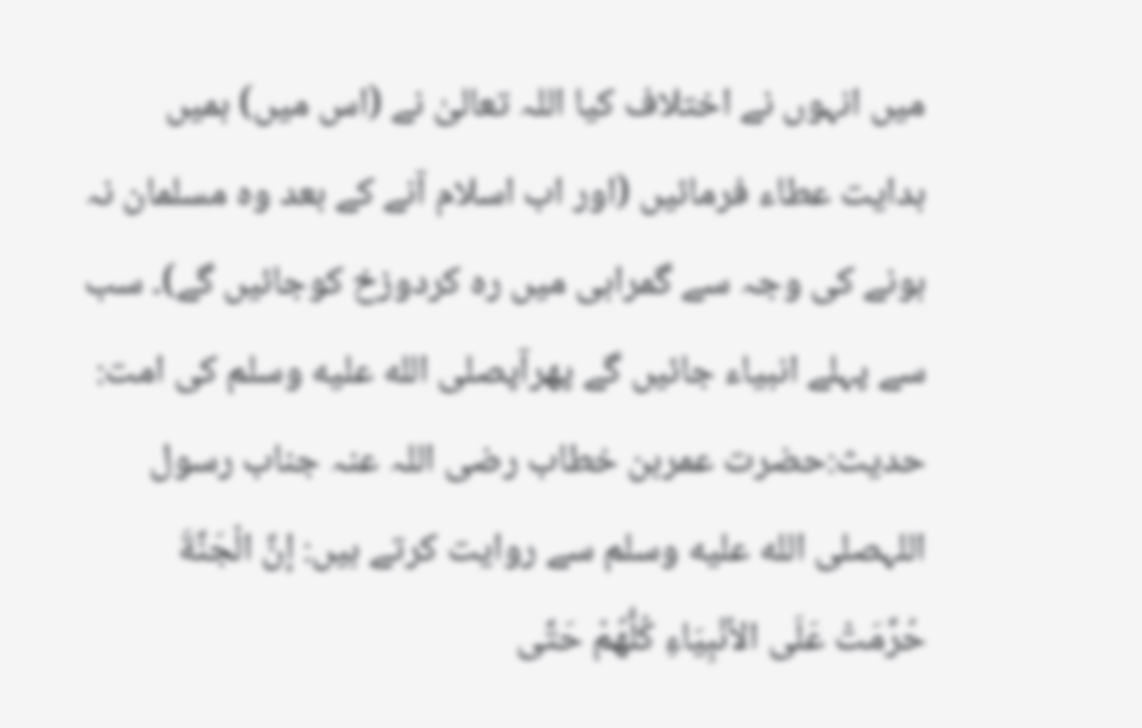میں انہوں نے اختلاف کیا اللہ تعالیٰ نے (اس میں) ہمیں ہدایت عطاء فرمائیں (اور اب اسلام آنے کے بعد وہ مسلمان نہ ہونے کی وجہ سے گمراہی میں رہ کردوزخ کوجائیں گے)۔ سب سے پہلے انبیاء جائیں گے پھرآپصلى الله عليه وسلم کی امت: حدیث:حضرت عمربن خطاب رضی اللہ عنہ جناب رسول اللہصلى الله عليه وسلم سے روایت کرتے ہیں: إنَّ الْجَنَّةَ حُرِّمَتْ عَلَى الأنْبِيَاءِ كُلُّهُمْ حَتَّى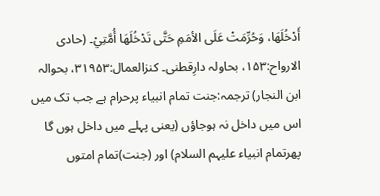أَدْخُلَهَا، وَحُرِّمَتْ عَلَى الأمَمِ حَتَّى تَدْخُلَهَا أُمَّتِيْ۔ (حادی الارواح:۱۵۳، بحاولہ دارِقطنی۔ کنزالعمال:۳۱۹۵۳، بحوالہ ابن النجار) ترجمہ:جنت تمام انبیاء پرحرام ہے جب تک میں اس میں داخل نہ ہوجاؤں (یعنی پہلے میں داخل ہوں گا پھرتمام انبیاء علیہم السلام) اور (جنت)تمام امتوں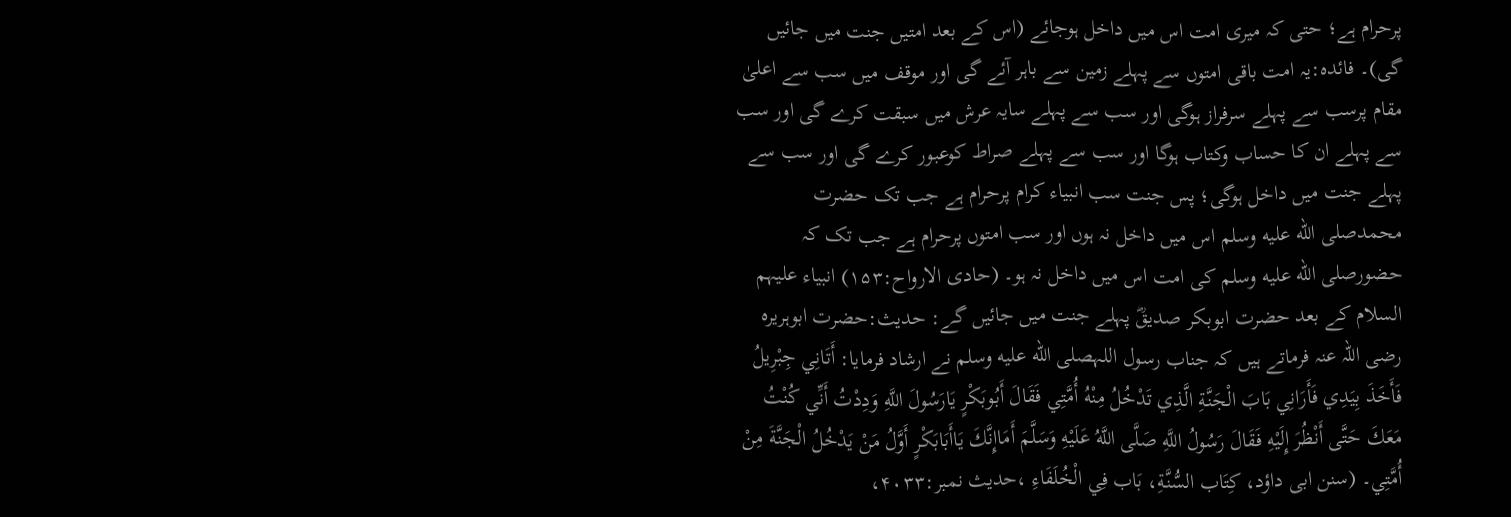پرحرام ہے؛ حتی کہ میری امت اس میں داخل ہوجائے (اس کے بعد امتیں جنت میں جائیں گی)۔ فائدہ:یہ امت باقی امتوں سے پہلے زمین سے باہر آئے گی اور موقف میں سب سے اعلیٰ مقام پرسب سے پہلے سرفراز ہوگی اور سب سے پہلے سایہ عرش میں سبقت کرے گی اور سب سے پہلے ان کا حساب وکتاب ہوگا اور سب سے پہلے صراط کوعبور کرے گی اور سب سے پہلے جنت میں داخل ہوگی؛ پس جنت سب انبیاء کرام پرحرام ہے جب تک حضرت محمدصلى الله عليه وسلم اس میں داخل نہ ہوں اور سب امتوں پرحرام ہے جب تک کہ حضورصلى الله عليه وسلم کی امت اس میں داخل نہ ہو۔ (حادی الارواح:۱۵۳) انبیاء علیہم السلام کے بعد حضرت ابوبکر صدیقؓ پہلے جنت میں جائیں گے: حدیث:حضرت ابوہریرہ رضی اللہ عنہ فرماتے ہیں کہ جناب رسول اللہصلى الله عليه وسلم نے ارشاد فرمایا: أَتَانِي جِبْرِيلُ فَأَخَذَ بِيَدِي فَأَرَانِي بَابَ الْجَنَّةِ الَّذِي تَدْخُلُ مِنْهُ أُمَّتِي فَقَالَ أَبُوبَكْرٍ يَارَسُولَ اللَّهِ وَدِدْتُ أَنِّي كُنْتُ مَعَكَ حَتَّى أَنْظُرَ إِلَيْهِ فَقَالَ رَسُولُ اللَّهِ صَلَّى اللَّهُ عَلَيْهِ وَسَلَّمَ أَمَاإِنَّكَ يَاأَبَابَكْرٍ أَوَّلُ مَنْ يَدْخُلُ الْجَنَّةَ مِنْ أُمَّتِي۔ (سنن ابی داؤد، كِتَاب السُّنَّةِ، بَاب فِي الْخُلَفَاءِ ،حدیث نمبر:۴۰۳۳،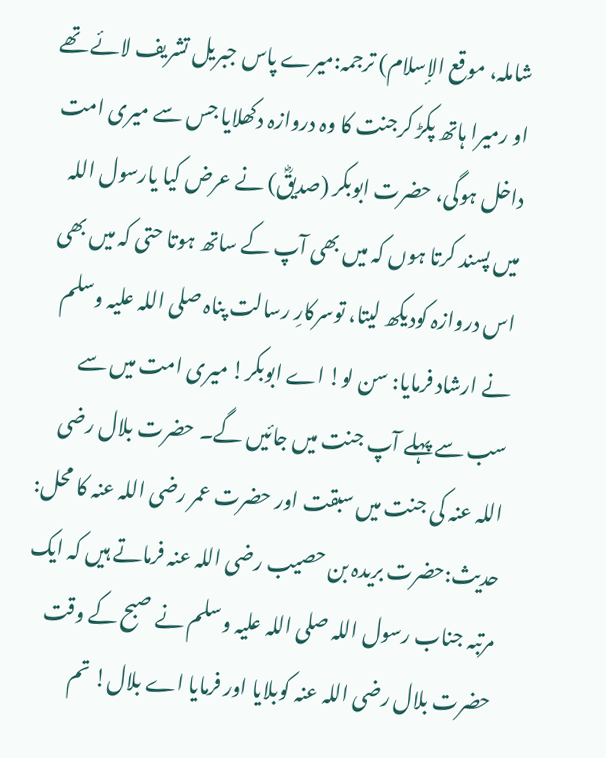شاملہ، موقع الإسلام) ترجمہ:میرے پاس جبریل تشریف لائے تھے او رمیرا ہاتھ پکڑ کرجنت کا وہ دروازہ دکھلایا جس سے میری امت داخل ہوگی، حضرت ابوبکر (صدیقؓ) نے عرض کیا یارسول اللہ میں پسند کرتا ہوں کہ میں بھی آپ کے ساتھ ہوتا حتی کہ میں بھی اس دروازہ کودیکھ لیتا، توسرکارِ رسالت پناہ صلی اللہ علیہ وسلم نے ارشاد فرمایا: سن لو! اے ابوبکر! میری امت میں سے سب سے پہلے آپ جنت میں جائیں گے۔ حضرت بلال رضی اللہ عنہ کی جنت میں سبقت اور حضرت عمر رضی اللہ عنہ کا محل: حدیث:حضرت بریدہ بن حصیب رضی اللہ عنہ فرماتے ہیں کہ ایک مرتبہ جناب رسول اللہ صلی اللہ علیہ وسلم نے صبح کے وقت حضرت بلال رضی اللہ عنہ کوبلایا اور فرمایا اے بلال! تم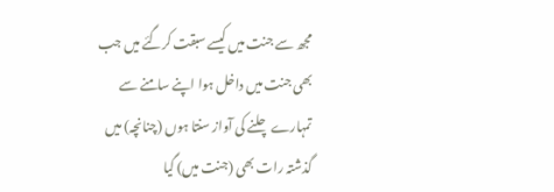مجھ سے جنت میں کیسے سبقت کرگئے میں جب بھی جنت میں داخل ہوا اپنے سامنے سے تمہارے چلنے کی آواز سنتا ہوں (چنانچہ) میں گذشتہ رات بھی (جنت میں) گیا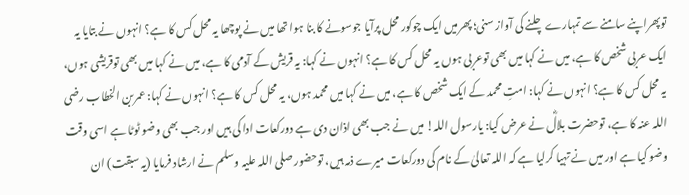توپھراپنے سامنے سے تمہارے چلنے کی آواز سنی؛ پھرمیں ایک چوکور محل پرآیا جوسونے کا بنا ہوا تھا میں نے پوچھا یہ محل کس کا ہے؟ انہوں نے بتایا یہ ایک عربی شخص کا ہے، میں نے کہا میں بھی توعربی ہوں یہ محل کس کا ہے؟ انہوں نے کہا: یہ قریش کے آدمی کا ہے، میں نے کہا میں بھی توقریشی ہوں، یہ محل کس کا ہے؟ انہوں نے کہا: امتِ محمد کے ایک شخص کا ہے، میں نے کہا میں محمد ہوں، یہ محل کس کا ہے؟ انہوں نے کہا: عمربن الخطاب رضی اللہ عنہ کا ہے، توحضرت بلالؓ نے عرض کیا: یارسول اللہ! میں نے جب بھی اذان دی ہے دورکعات ادا کی ہیں اور جب بھی وضو ٹوٹا ہے اسی وقت وضو کیا ہے اور میں نے تہیا کرلیا ہے کہ اللہ تعالیٰ کے نام کی دورکعات میرے ذمہ ہیں، توحضور صلی اللہ علیہ وسلم نے ارشاد فرمایا (یہ سبقت) ان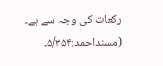رکعات کی وجہ سے ہے۔ (مسنداحمد:۵/۳۵۴۔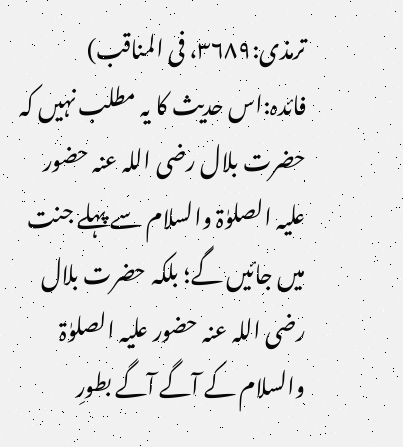ترمذی:۳۶۸۹، فی المناقب) فائدہ:اس حدیث کا یہ مطلب نہیں کہ حضرت بلال رضی اللہ عنہ حضور علیہ الصلوٰۃ والسلام سے پہلے جنت میں جائیں گے؛ بلکہ حضرت بلال رضی اللہ عنہ حضور علیہ الصلوٰۃ والسلام کے آگے آگے بطورِ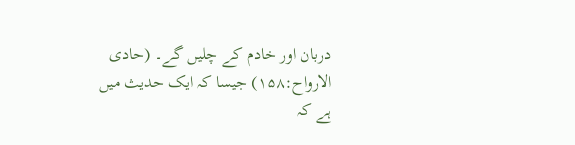دربان اور خادم کے چلیں گے۔ (حادی الارواح:۱۵۸) جیسا کہ ایک حدیث میں ہے کہ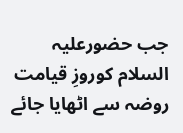جب حضورعلیہ السلام کوروزِ قیامت روضہ سے اٹھایا جائے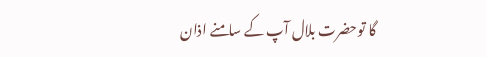گا توحضرت بلال آپ کے سامنے اذان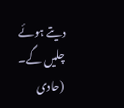دیتے ہوئے چلیں گے۔ (حادی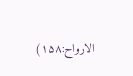الارواح:۱۵۸)